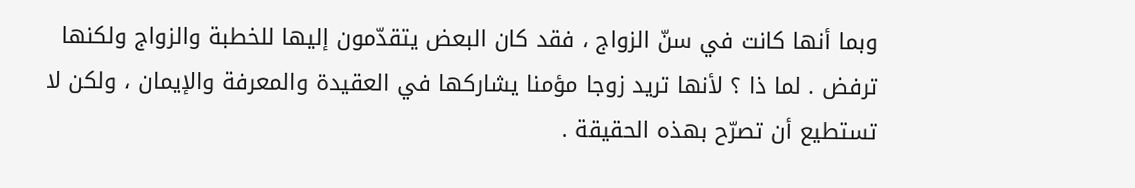وبما أنها كانت في سنّ الزواج ، فقد كان البعض يتقدّمون إليها للخطبة والزواج ولكنها ترفض . لما ذا ؟ لأنها تريد زوجا مؤمنا يشاركها في العقيدة والمعرفة والإيمان ، ولكن لا تستطيع أن تصرّح بهذه الحقيقة .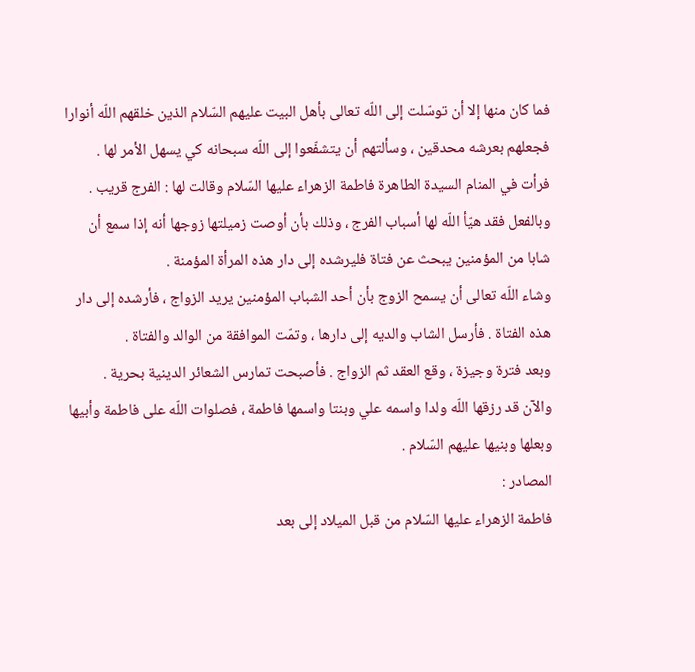فما كان منها إلا أن توسّلت إلى اللّه تعالى بأهل البيت عليهم السّلام الذين خلقهم اللّه أنوارا فجعلهم بعرشه محدقين ، وسألتهم أن يتشفّعوا إلى اللّه سبحانه كي يسهل الأمر لها .
فرأت في المنام السيدة الطاهرة فاطمة الزهراء عليها السّلام وقالت لها : الفرج قريب . وبالفعل فقد هيّأ اللّه لها أسباب الفرج ، وذلك بأن أوصت زميلتها زوجها أنه إذا سمع أن شابا من المؤمنين يبحث عن فتاة فليرشده إلى دار هذه المرأة المؤمنة .
وشاء اللّه تعالى أن يسمح الزوج بأن أحد الشباب المؤمنين يريد الزواج ، فأرشده إلى دار هذه الفتاة . فأرسل الشاب والديه إلى دارها ، وتمّت الموافقة من الوالد والفتاة .
وبعد فترة وجيزة ، وقع العقد ثم الزواج . فأصبحت تمارس الشعائر الدينية بحرية .
والآن قد رزقها اللّه ولدا واسمه علي وبنتا واسمها فاطمة ، فصلوات اللّه على فاطمة وأبيها وبعلها وبنيها عليهم السّلام .
المصادر :
فاطمة الزهراء عليها السّلام من قبل الميلاد إلى بعد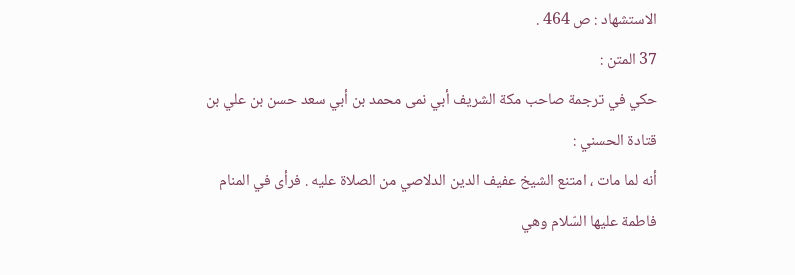الاستشهاد : ص 464 .
37 المتن :
حكي في ترجمة صاحب مكة الشريف أبي نمى محمد بن أبي سعد حسن بن علي بن قتادة الحسني :
أنه لما مات ، امتنع الشيخ عفيف الدين الدلاصي من الصلاة عليه . فرأى في المنام فاطمة عليها السّلام وهي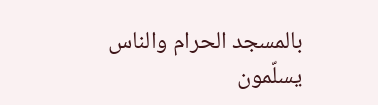بالمسجد الحرام والناس يسلّمون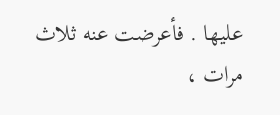عليها . فأعرضت عنه ثلاث مرات ،